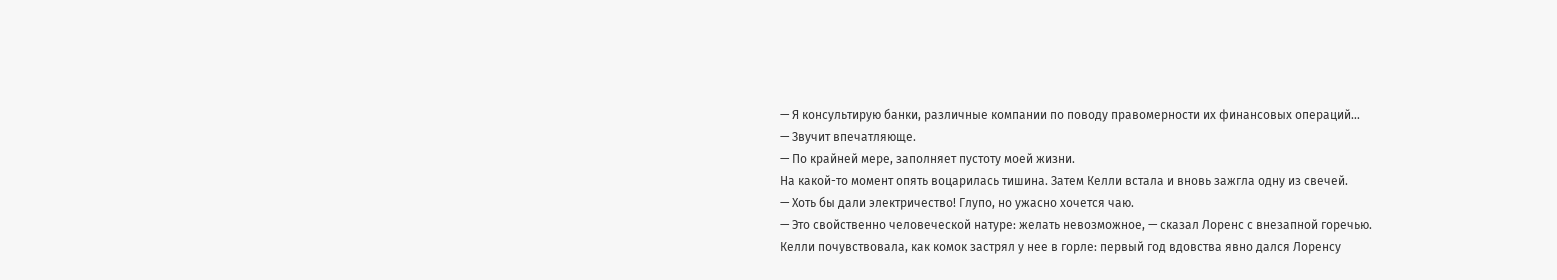— Я консультирую банки, различные компании по поводу правомерности их финансовых операций…
— Звучит впечатляюще.
— По крайней мере, заполняет пустоту моей жизни.
На какой-то момент опять воцарилась тишина. Затем Келли встала и вновь зажгла одну из свечей.
— Хоть бы дали электричество! Глупо, но ужасно хочется чаю.
— Это свойственно человеческой натуре: желать невозможное, — сказал Лоренс с внезапной горечью.
Келли почувствовала, как комок застрял у нее в горле: первый год вдовства явно дался Лоренсу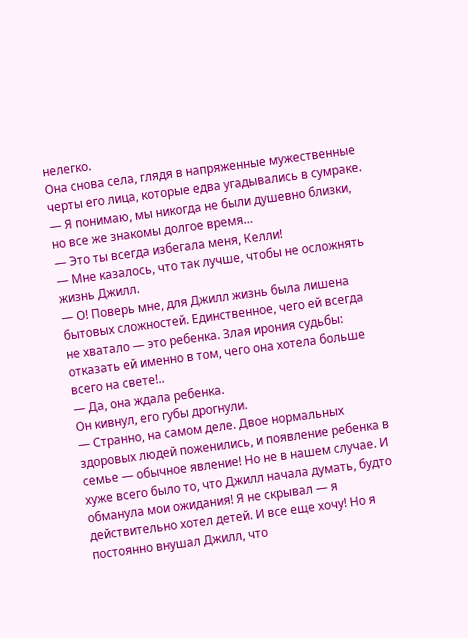нелегко.
Она снова села, глядя в напряженные мужественные черты его лица, которые едва угадывались в сумраке.
— Я понимаю, мы никогда не были душевно близки, но все же знакомы долгое время…
— Это ты всегда избегала меня, Келли!
— Мне казалось, что так лучше, чтобы не осложнять жизнь Джилл.
— О! Поверь мне, для Джилл жизнь была лишена бытовых сложностей. Единственное, чего ей всегда не хватало — это ребенка. Злая ирония судьбы: отказать ей именно в том, чего она хотела больше всего на свете!..
— Да, она ждала ребенка.
Он кивнул, его губы дрогнули.
— Странно, на самом деле. Двое нормальных здоровых людей поженились, и появление ребенка в семье — обычное явление! Но не в нашем случае. И хуже всего было то, что Джилл начала думать, будто обманула мои ожидания! Я не скрывал — я действительно хотел детей. И все еще хочу! Но я постоянно внушал Джилл, что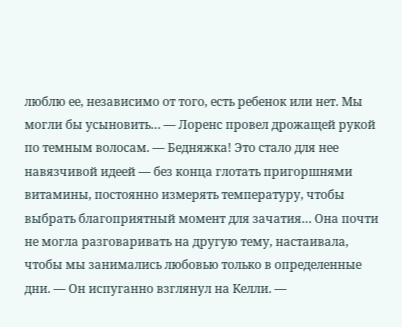люблю ее, независимо от того, есть ребенок или нет. Мы могли бы усыновить… — Лоренс провел дрожащей рукой по темным волосам. — Бедняжка! Это стало для нее навязчивой идеей — без конца глотать пригоршнями витамины, постоянно измерять температуру, чтобы выбрать благоприятный момент для зачатия… Она почти не могла разговаривать на другую тему, настаивала, чтобы мы занимались любовью только в определенные дни. — Он испуганно взглянул на Келли. —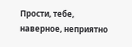Прости, тебе, наверное, неприятно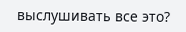выслушивать все это?